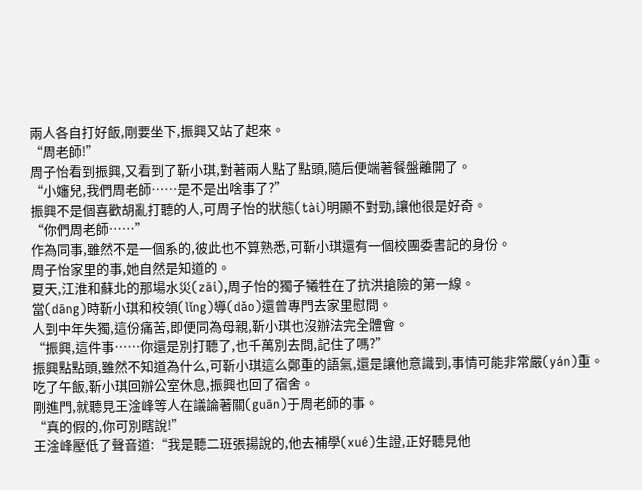兩人各自打好飯,剛要坐下,振興又站了起來。
“周老師!”
周子怡看到振興,又看到了靳小琪,對著兩人點了點頭,隨后便端著餐盤離開了。
“小嬸兒,我們周老師……是不是出啥事了?”
振興不是個喜歡胡亂打聽的人,可周子怡的狀態(tài)明顯不對勁,讓他很是好奇。
“你們周老師……”
作為同事,雖然不是一個系的,彼此也不算熟悉,可靳小琪還有一個校團委書記的身份。
周子怡家里的事,她自然是知道的。
夏天,江淮和蘇北的那場水災(zāi),周子怡的獨子犧牲在了抗洪搶險的第一線。
當(dāng)時靳小琪和校領(lǐng)導(dǎo)還曾專門去家里慰問。
人到中年失獨,這份痛苦,即便同為母親,靳小琪也沒辦法完全體會。
“振興,這件事……你還是別打聽了,也千萬別去問,記住了嗎?”
振興點點頭,雖然不知道為什么,可靳小琪這么鄭重的語氣,還是讓他意識到,事情可能非常嚴(yán)重。
吃了午飯,靳小琪回辦公室休息,振興也回了宿舍。
剛進門,就聽見王淦峰等人在議論著關(guān)于周老師的事。
“真的假的,你可別瞎說!”
王淦峰壓低了聲音道:“我是聽二班張揚說的,他去補學(xué)生證,正好聽見他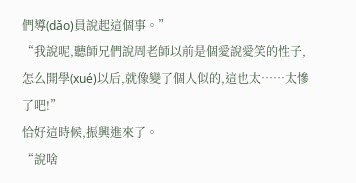們導(dǎo)員說起這個事。”
“我說呢,聽師兄們說周老師以前是個愛說愛笑的性子,怎么開學(xué)以后,就像變了個人似的,這也太……太慘了吧!”
恰好這時候,振興進來了。
“說啥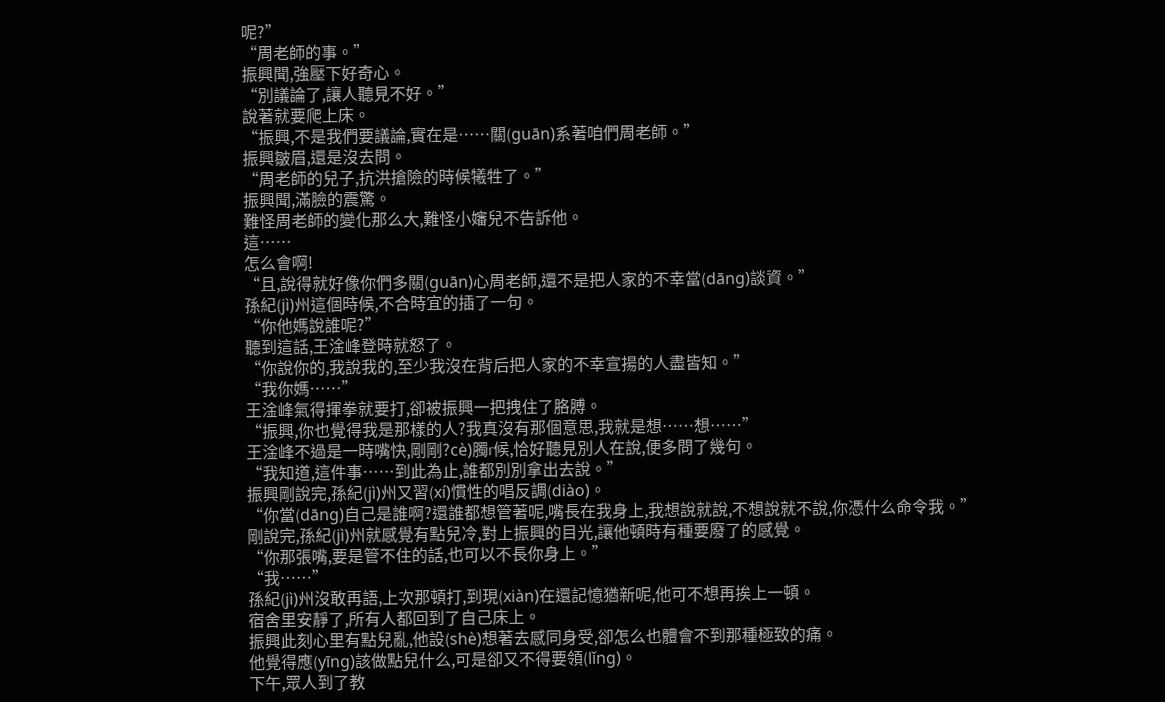呢?”
“周老師的事。”
振興聞,強壓下好奇心。
“別議論了,讓人聽見不好。”
說著就要爬上床。
“振興,不是我們要議論,實在是……關(guān)系著咱們周老師。”
振興皺眉,還是沒去問。
“周老師的兒子,抗洪搶險的時候犧牲了。”
振興聞,滿臉的震驚。
難怪周老師的變化那么大,難怪小嬸兒不告訴他。
這……
怎么會啊!
“且,說得就好像你們多關(guān)心周老師,還不是把人家的不幸當(dāng)談資。”
孫紀(jì)州這個時候,不合時宜的插了一句。
“你他媽說誰呢?”
聽到這話,王淦峰登時就怒了。
“你說你的,我說我的,至少我沒在背后把人家的不幸宣揚的人盡皆知。”
“我你媽……”
王淦峰氣得揮拳就要打,卻被振興一把拽住了胳膊。
“振興,你也覺得我是那樣的人?我真沒有那個意思,我就是想……想……”
王淦峰不過是一時嘴快,剛剛?cè)臅r候,恰好聽見別人在說,便多問了幾句。
“我知道,這件事……到此為止,誰都別別拿出去說。”
振興剛說完,孫紀(jì)州又習(xí)慣性的唱反調(diào)。
“你當(dāng)自己是誰啊?還誰都想管著呢,嘴長在我身上,我想說就說,不想說就不說,你憑什么命令我。”
剛說完,孫紀(jì)州就感覺有點兒冷,對上振興的目光,讓他頓時有種要廢了的感覺。
“你那張嘴,要是管不住的話,也可以不長你身上。”
“我……”
孫紀(jì)州沒敢再語,上次那頓打,到現(xiàn)在還記憶猶新呢,他可不想再挨上一頓。
宿舍里安靜了,所有人都回到了自己床上。
振興此刻心里有點兒亂,他設(shè)想著去感同身受,卻怎么也體會不到那種極致的痛。
他覺得應(yīng)該做點兒什么,可是卻又不得要領(lǐng)。
下午,眾人到了教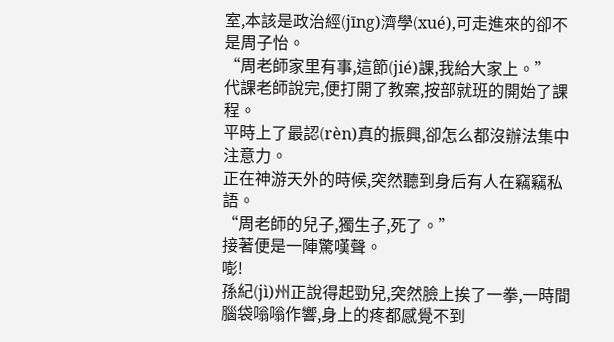室,本該是政治經(jīng)濟學(xué),可走進來的卻不是周子怡。
“周老師家里有事,這節(jié)課,我給大家上。”
代課老師說完,便打開了教案,按部就班的開始了課程。
平時上了最認(rèn)真的振興,卻怎么都沒辦法集中注意力。
正在神游天外的時候,突然聽到身后有人在竊竊私語。
“周老師的兒子,獨生子,死了。”
接著便是一陣驚嘆聲。
嘭!
孫紀(jì)州正說得起勁兒,突然臉上挨了一拳,一時間腦袋嗡嗡作響,身上的疼都感覺不到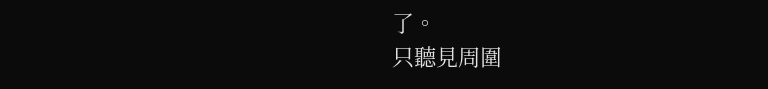了。
只聽見周圍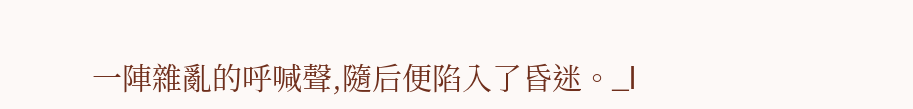一陣雜亂的呼喊聲,隨后便陷入了昏迷。_l